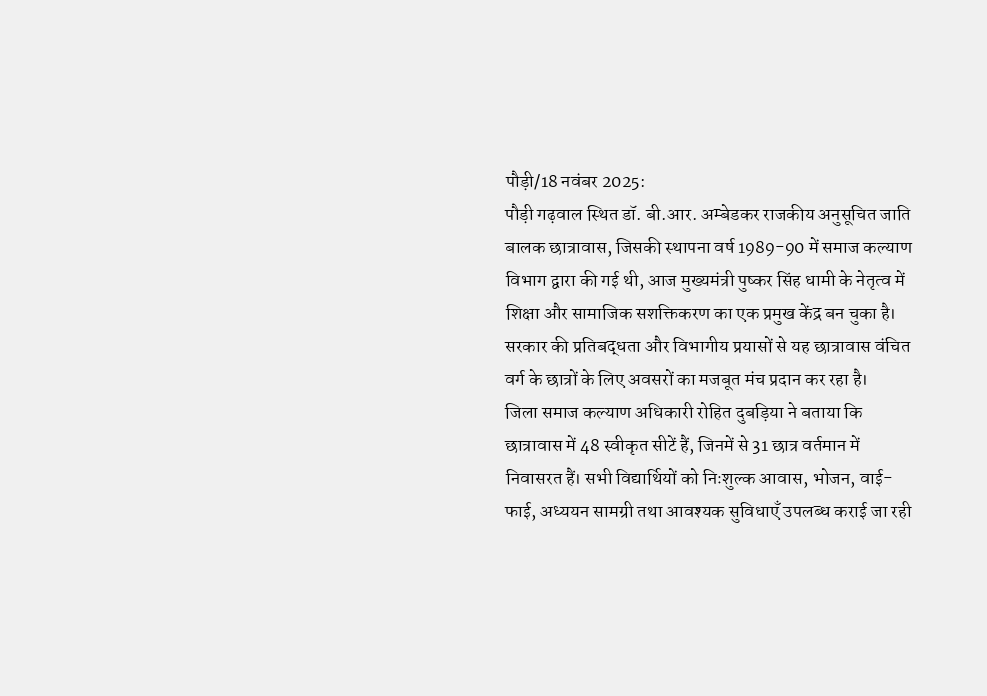पौड़ी/18 नवंबर 2025:
पौड़ी गढ़वाल स्थित डॉ. बी.आर. अम्बेडकर राजकीय अनुसूचित जाति बालक छात्रावास, जिसकी स्थापना वर्ष 1989-90 में समाज कल्याण विभाग द्वारा की गई थी, आज मुख्यमंत्री पुष्कर सिंह धामी के नेतृत्व में शिक्षा और सामाजिक सशक्तिकरण का एक प्रमुख केंद्र बन चुका है। सरकार की प्रतिबद्धता और विभागीय प्रयासों से यह छात्रावास वंचित वर्ग के छात्रों के लिए अवसरों का मजबूत मंच प्रदान कर रहा है।
जिला समाज कल्याण अधिकारी रोहित दुबड़िया ने बताया कि छात्रावास में 48 स्वीकृत सीटें हैं, जिनमें से 31 छात्र वर्तमान में निवासरत हैं। सभी विद्यार्थियों को निःशुल्क आवास, भोजन, वाई-फाई, अध्ययन सामग्री तथा आवश्यक सुविधाएँ उपलब्ध कराई जा रही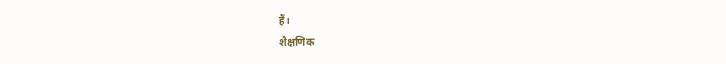हैं।
शैक्षणिक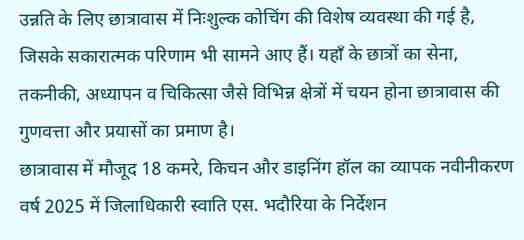उन्नति के लिए छात्रावास में निःशुल्क कोचिंग की विशेष व्यवस्था की गई है, जिसके सकारात्मक परिणाम भी सामने आए हैं। यहाँ के छात्रों का सेना, तकनीकी, अध्यापन व चिकित्सा जैसे विभिन्न क्षेत्रों में चयन होना छात्रावास की गुणवत्ता और प्रयासों का प्रमाण है।
छात्रावास में मौजूद 18 कमरे, किचन और डाइनिंग हॉल का व्यापक नवीनीकरण वर्ष 2025 में जिलाधिकारी स्वाति एस. भदौरिया के निर्देशन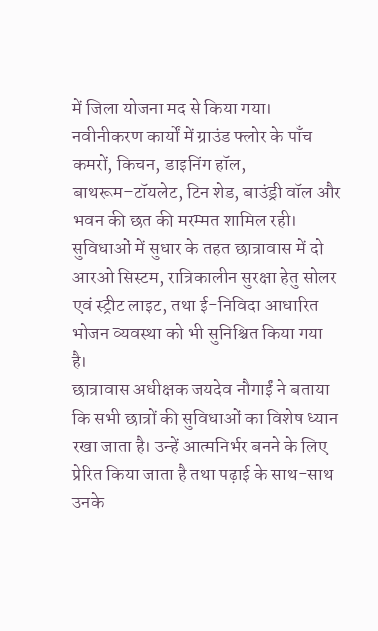में जिला योजना मद से किया गया। नवीनीकरण कार्यों में ग्राउंड फ्लोर के पाँच कमरों, किचन, डाइनिंग हॉल, बाथरूम–टॉयलेट, टिन शेड, बाउंड्री वॉल और भवन की छत की मरम्मत शामिल रही।
सुविधाओं में सुधार के तहत छात्रावास में दो आरओ सिस्टम, रात्रिकालीन सुरक्षा हेतु सोलर एवं स्ट्रीट लाइट, तथा ई-निविदा आधारित भोजन व्यवस्था को भी सुनिश्चित किया गया है।
छात्रावास अधीक्षक जयदेव नौगाईं ने बताया कि सभी छात्रों की सुविधाओं का विशेष ध्यान रखा जाता है। उन्हें आत्मनिर्भर बनने के लिए प्रेरित किया जाता है तथा पढ़ाई के साथ-साथ उनके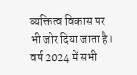व्यक्तित्व विकास पर भी जोर दिया जाता है। वर्ष 2024 में सभी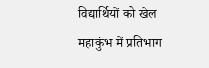विद्यार्थियों को खेल महाकुंभ में प्रतिभाग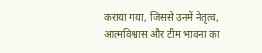कराया गया, जिससे उनमें नेतृत्व, आत्मविश्वास और टीम भावना का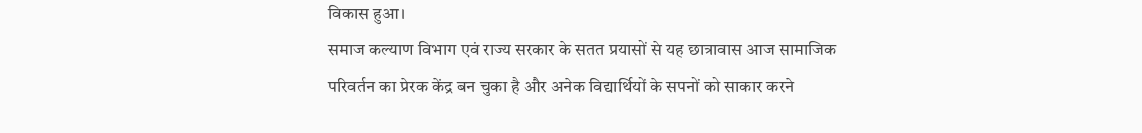विकास हुआ।
समाज कल्याण विभाग एवं राज्य सरकार के सतत प्रयासों से यह छात्रावास आज सामाजिक परिवर्तन का प्रेरक केंद्र बन चुका है और अनेक विद्यार्थियों के सपनों को साकार करने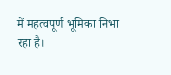में महत्वपूर्ण भूमिका निभा रहा है।